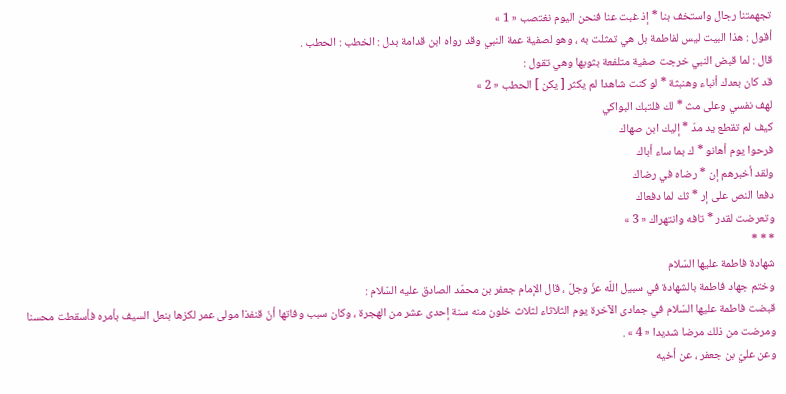تجهمتنا رجال واستخف بنا * إذ غبت عنا فنحن اليوم نغتصب « 1 »
أقول : هذا البيت ليس لفاطمة بل هي تمثلت به ، وهو لصفية عمة النبي وقد رواه ابن قدامة بدل : الخطب : الحطب .
قال : لما قبض النبي خرجت صفية متلفعة بثوبها وهي تقول :
قد كان بعدك أنباء وهنبثة * لو كنت شاهدا لم يكثر [ يكن ] الحطب « 2 »
لهف نفسي وعلى مث * لك فلتبك البواكي
كيف لم تقطع يد مدّ * إليك ابن صهاك
فرحوا يوم أهانو * ك بما ساء أباك
ولقد أخبرهم إن * رضاه في رضاك
دفعا النص على إر * ثك لما دفعاك
وتعرضت لقدر * تافه وانتهراك « 3 »
* * *
شهادة فاطمة عليها السّلام
وختم جهاد فاطمة بالشهادة في سبيل اللّه عزّ وجلّ ، قال الإمام جعفر بن محمّد الصادق عليه السّلام :
قبضت فاطمة عليها السّلام في جمادى الآخرة يوم الثلاثاء لثلاث خلون منه سنة إحدى عشر من الهجرة ، وكان سبب وفاتها أنّ قنفذا مولى عمر لكزها بنعل السيف بأمره فأسقطت محسنا ومرضت من ذلك مرضا شديدا « 4 » .
وعن عليّ بن جعفر ، عن أخيه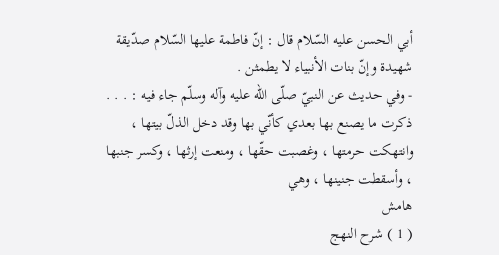أبي الحسن عليه السّلام قال : إنّ فاطمة عليها السّلام صدّيقة شهيدة وإنّ بنات الأنبياء لا يطمثن .
- وفي حديث عن النبيّ صلّى اللّه عليه وآله وسلّم جاء فيه : . . . ذكرت ما يصنع بها بعدي كأنّي بها وقد دخل الذلّ بيتها ، وانتهكت حرمتها ، وغصبت حقّها ، ومنعت إرثها ، وكسر جنبها ، وأسقطت جنينها ، وهي
هامش
( 1 ) شرح النهج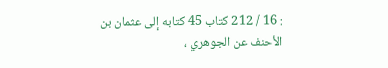: 16 / 212 كتاب 45 كتابه إلى عثمان بن الأحنف عن الجوهري ،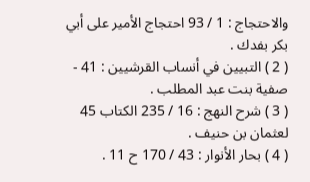والاحتجاج : 1 / 93 احتجاج الأمير على أبي بكر بفدك .
( 2 ) التبيين في أنساب القرشيين : 41 - صفية بنت عبد المطلب .
( 3 ) شرح النهج : 16 / 235 الكتاب 45 لعثمان بن حنيف .
( 4 ) بحار الأنوار : 43 / 170 ح 11 .